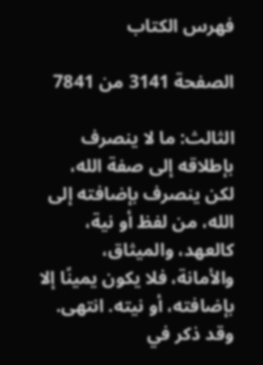فهرس الكتاب

الصفحة 3141 من 7841

الثالث: ما لا ينصرف بإطلاقه إلى صفة الله، لكن ينصرف بإضافته إلى الله، من لفظ أو نية، كالعهد، والميثاق، والأمانة، فلا يكون يمينًا إلا بإضافته، أو نيته. انتهى. وقد ذكر في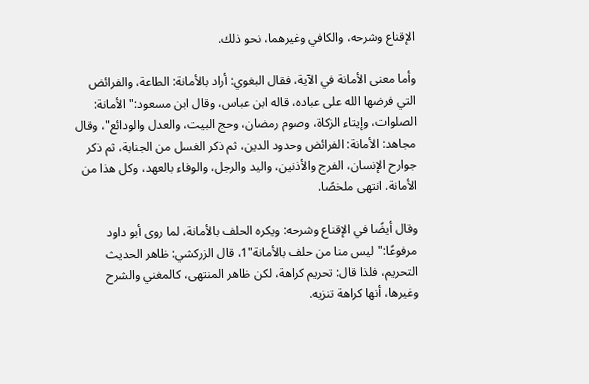الإقناع وشرحه، والكافي وغيرهما، نحو ذلك.

وأما معنى الأمانة في الآية، فقال البغوي: أراد بالأمانة: الطاعة، والفرائض التي فرضها الله على عباده، قاله ابن عباس، وقال ابن مسعود:"الأمانة: الصلوات، وإيتاء الزكاة، وصوم رمضان، وحج البيت، والعدل والودائع"، وقال مجاهد: الأمانة: الفرائض وحدود الدين، ثم ذكر الغسل من الجنابة، ثم ذكر جوارح الإنسان، الفرج والأذنين، واليد والرجل، والوفاء بالعهد، وكل هذا من الأمانة. انتهى ملخصًا.

وقال أيضًا في الإقناع وشرحه: ويكره الحلف بالأمانة، لما روى أبو داود مرفوعًا:"ليس منا من حلف بالأمانة"1، قال الزركشي: ظاهر الحديث التحريم، فلذا قال: تحريم كراهة، لكن ظاهر المنتهى، كالمغني والشرح وغيرها، أنها كراهة تنزيه.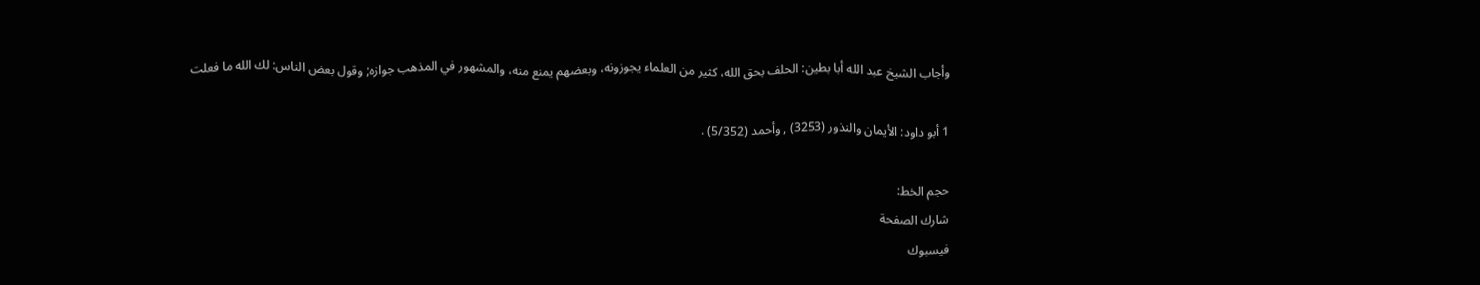وأجاب الشيخ عبد الله أبا بطين: الحلف بحق الله، كثير من العلماء يجوزونه، وبعضهم يمنع منه، والمشهور في المذهب جوازه; وقول بعض الناس: لك الله ما فعلت

1 أبو داود: الأيمان والنذور (3253) , وأحمد (5/352) .

حجم الخط:
شارك الصفحة
فيسبوك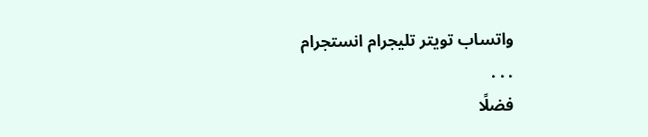واتساب تويتر تليجرام انستجرام
. . .
فضلًا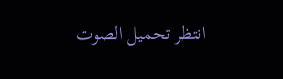انتظر تحميل الصوت